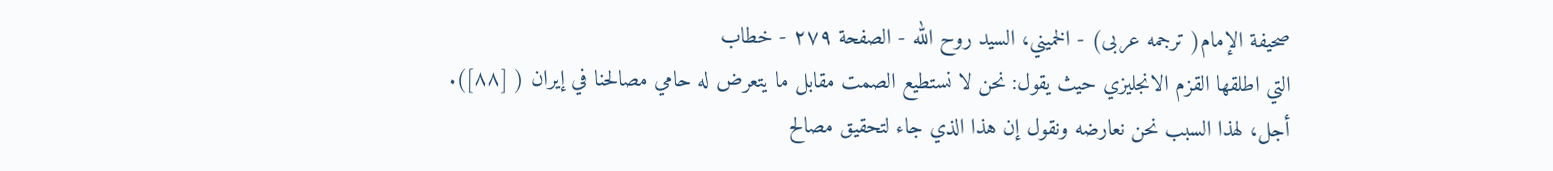صحيفة الإمام( ترجمه عربى) - الخميني، السيد روح الله - الصفحة ٢٧٩ - خطاب
التي اطلقها القزم الانجليزي حيث يقول: نحن لا نستطيع الصمت مقابل ما يتعرض له حامي مصالحنا في إيران ( [٨٨]).
أجل، لهذا السبب نحن نعارضه ونقول إن هذا الذي جاء لتحقيق مصالح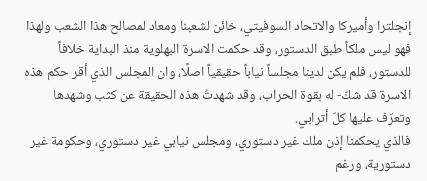إنجلترا وأميركا والاتحاد السوفيتي، خائن لشعبنا ومعاد لمصالح هذا الشعب ولهذا فهو ليس ملكاً طبق الدستور، وقد حكمت الاسرة البهلوية منذ البداية خلافاً للدستور، فلم يكن لدينا مجلساً نياباً حقيقياً اصلًا، وان المجلس الذي أقر حكم هذه الاسرة قد شكّ- له بقوة الحراب، وقد شهدتُ هذه الحقيقة عن كثب وشهدها وتعرّف عليها كلّ أترابي.
فالذي يحكمنا إذن ملك غير دستوري، ومجلس نيابي غير دستوري، وحكومة غير دستورية، ورغم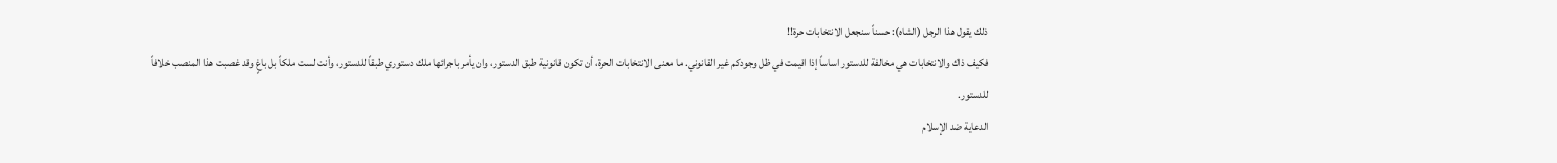ذلك يقول هذا الرجل (الشاه): حسناً سنجعل الانتخابات حرة!!
فكيف ذاك والانتخابات هي مخالفة للدستور اساساً إذا اقيمت في ظل وجودكم غير القانوني. ما معنى الانتخابات الحرة، أن تكون قانونية طبق الدستور، وان يأمر باجرائها ملك دستوري طبقاً للدستور، وأنت لست ملكاً بل باغٍ وقد غصبت هذا المنصب خلافاً للدستور.
الدعاية ضد الإسلام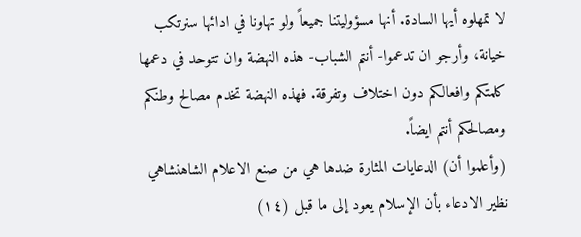لا تمهلوه أيها السادة. أنها مسؤوليتنا جميعاً ولو تهاونا في ادائها سنرتكب خيانة، وأرجو ان تدعموا- أنتم الشباب- هذه النهضة وان تتوحد في دعمها كلمتكم وافعالكم دون اختلاف وتفرقة. فهذه النهضة تخدم مصالح وطنكم ومصالحكم أنتم ايضاً.
(وأعلموا أن) الدعايات المثارة ضدها هي من صنع الاعلام الشاهنشاهي نظير الادعاء بأن الإسلام يعود إلى ما قبل (١٤)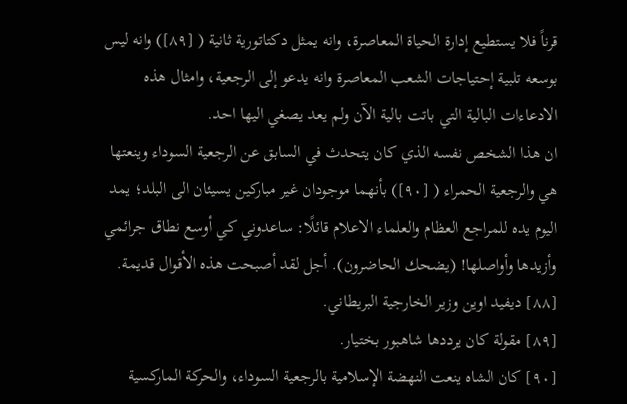قرناً فلا يستطيع إدارة الحياة المعاصرة، وانه يمثل دكتاتورية ثانية ( [٨٩]) وانه ليس بوسعه تلبية إحتياجات الشعب المعاصرة وانه يدعو إلى الرجعية، وامثال هذه الادعاءات البالية التي باتت بالية الآن ولم يعد يصغي اليها احد.
ان هذا الشخص نفسه الذي كان يتحدث في السابق عن الرجعية السوداء وينعتها هي والرجعية الحمراء ( [٩٠]) بأنهما موجودان غير مباركين يسيئان الى البلد؛ يمد اليوم يده للمراجع العظام والعلماء الاعلام قائلًا: ساعدوني كي أوسع نطاق جرائمي وأزيدها وأواصلها! (يضحك الحاضرون). أجل لقد أصبحت هذه الأقوال قديمة.
[٨٨] ديفيد اوين وزير الخارجية البريطاني.
[٨٩] مقولة كان يرددها شاهبور بختيار.
[٩٠] كان الشاه ينعت النهضة الإسلامية بالرجعية السوداء، والحركة الماركسية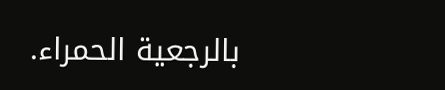بالرجعية الحمراء.